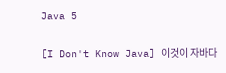Java 5

[I Don't Know Java] 이것이 자바다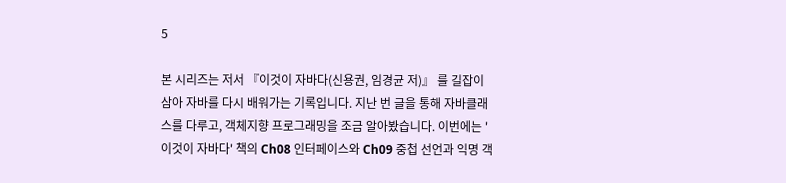5

본 시리즈는 저서 『이것이 자바다(신용권, 임경균 저)』 를 길잡이 삼아 자바를 다시 배워가는 기록입니다. 지난 번 글을 통해 자바클래스를 다루고, 객체지향 프로그래밍을 조금 알아봤습니다. 이번에는 '이것이 자바다' 책의 Ch08 인터페이스와 Ch09 중첩 선언과 익명 객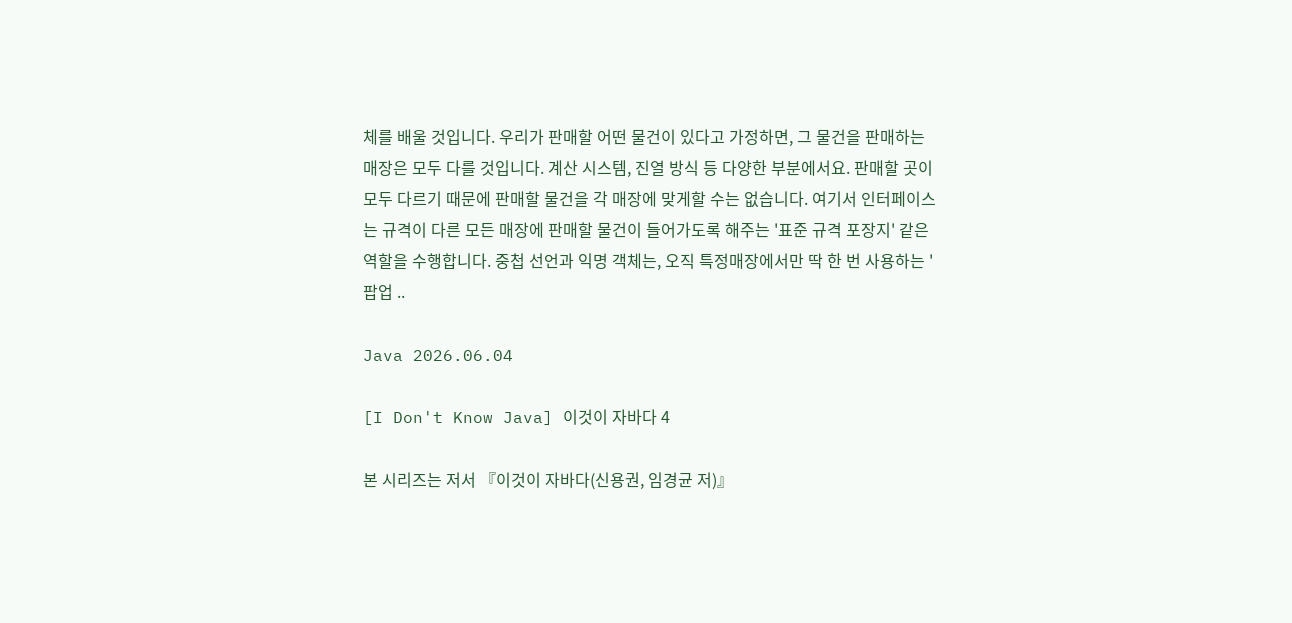체를 배울 것입니다. 우리가 판매할 어떤 물건이 있다고 가정하면, 그 물건을 판매하는 매장은 모두 다를 것입니다. 계산 시스템, 진열 방식 등 다양한 부분에서요. 판매할 곳이 모두 다르기 때문에 판매할 물건을 각 매장에 맞게할 수는 없습니다. 여기서 인터페이스는 규격이 다른 모든 매장에 판매할 물건이 들어가도록 해주는 '표준 규격 포장지' 같은 역할을 수행합니다. 중첩 선언과 익명 객체는, 오직 특정매장에서만 딱 한 번 사용하는 '팝업 ..

Java 2026.06.04

[I Don't Know Java] 이것이 자바다 4

본 시리즈는 저서 『이것이 자바다(신용권, 임경균 저)』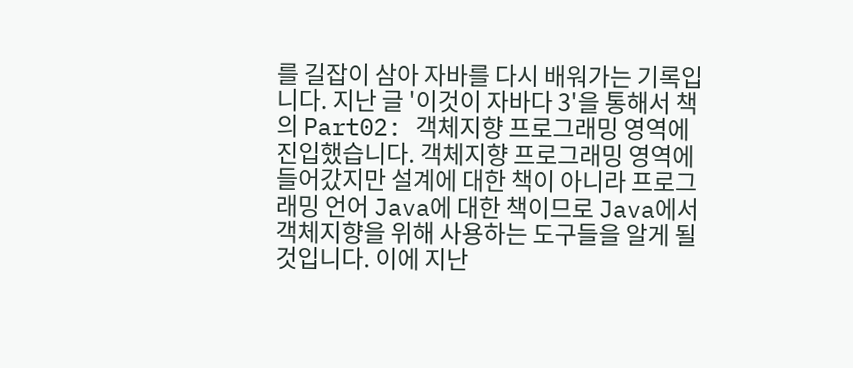를 길잡이 삼아 자바를 다시 배워가는 기록입니다. 지난 글 '이것이 자바다 3'을 통해서 책의 Part02: 객체지향 프로그래밍 영역에 진입했습니다. 객체지향 프로그래밍 영역에 들어갔지만 설계에 대한 책이 아니라 프로그래밍 언어 Java에 대한 책이므로 Java에서 객체지향을 위해 사용하는 도구들을 알게 될 것입니다. 이에 지난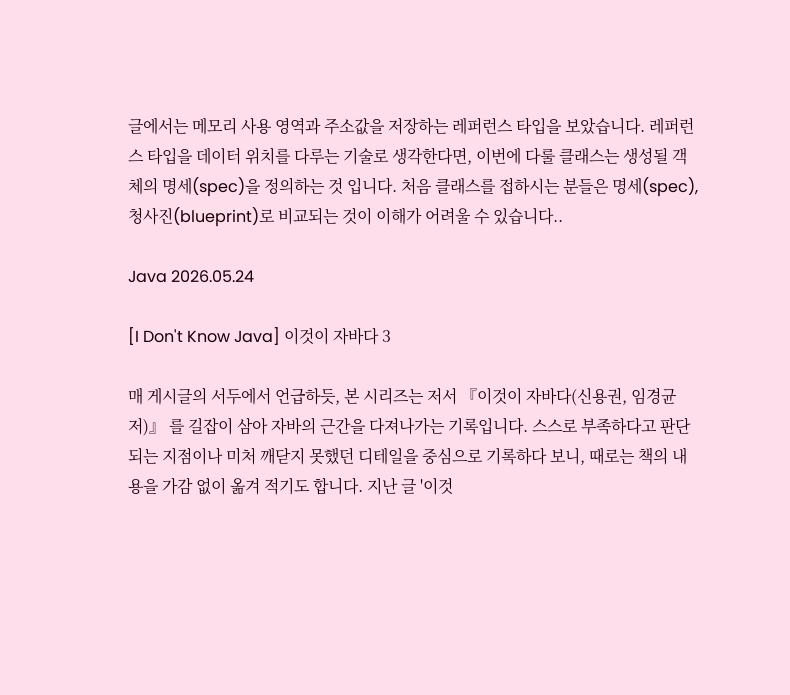글에서는 메모리 사용 영역과 주소값을 저장하는 레퍼런스 타입을 보았습니다. 레퍼런스 타입을 데이터 위치를 다루는 기술로 생각한다면, 이번에 다룰 클래스는 생성될 객체의 명세(spec)을 정의하는 것 입니다. 처음 클래스를 접하시는 분들은 명세(spec), 청사진(blueprint)로 비교되는 것이 이해가 어려울 수 있습니다..

Java 2026.05.24

[I Don't Know Java] 이것이 자바다 3

매 게시글의 서두에서 언급하듯, 본 시리즈는 저서 『이것이 자바다(신용권, 임경균 저)』 를 길잡이 삼아 자바의 근간을 다져나가는 기록입니다. 스스로 부족하다고 판단되는 지점이나 미처 깨닫지 못했던 디테일을 중심으로 기록하다 보니, 때로는 책의 내용을 가감 없이 옮겨 적기도 합니다. 지난 글 '이것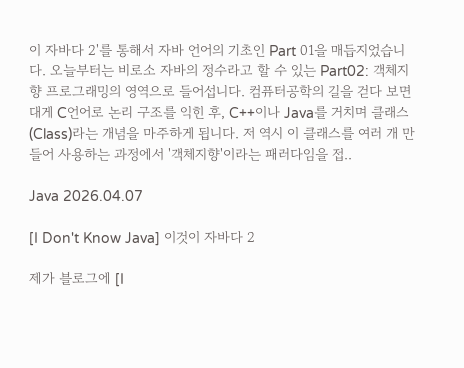이 자바다 2'를 통해서 자바 언어의 기초인 Part 01을 매듭지었습니다. 오늘부터는 비로소 자바의 정수라고 할 수 있는 Part02: 객체지향 프로그래밍의 영역으로 들어섭니다. 컴퓨터공학의 길을 걷다 보면 대게 C언어로 논리 구조를 익힌 후, C++이나 Java를 거치며 클래스(Class)라는 개념을 마주하게 됩니다. 저 역시 이 클래스를 여러 개 만들어 사용하는 과정에서 '객체지향'이라는 패러다임을 접..

Java 2026.04.07

[I Don't Know Java] 이것이 자바다 2

제가 블로그에 [I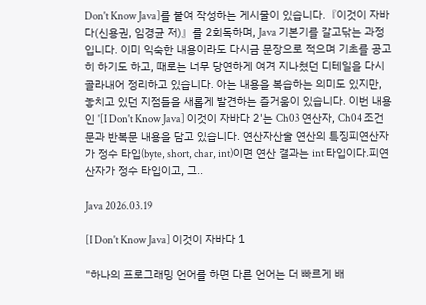Don't Know Java]를 붙여 작성하는 게시물이 있습니다.『이것이 자바다(신용권, 임경균 저)』를 2회독하며, Java 기본기를 갈고닦는 과정입니다. 이미 익숙한 내용이라도 다시금 문장으로 적으며 기초를 공고히 하기도 하고, 때로는 너무 당연하게 여겨 지나쳤던 디테일을 다시 골라내어 정리하고 있습니다. 아는 내용을 복습하는 의미도 있지만, 놓치고 있던 지점들을 새롭게 발견하는 즐거움이 있습니다. 이번 내용인 '[I Don't Know Java] 이것이 자바다 2'는 Ch03 연산자, Ch04 조건문과 반복문 내용을 담고 있습니다. 연산자산술 연산의 특징피연산자가 정수 타입(byte, short, char, int)이면 연산 결과는 int 타입이다.피연산자가 정수 타입이고, 그..

Java 2026.03.19

[I Don't Know Java] 이것이 자바다 1

"하나의 프로그래밍 언어를 하면 다른 언어는 더 빠르게 배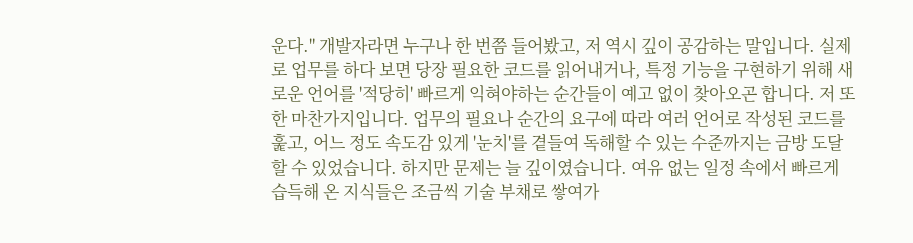운다." 개발자라면 누구나 한 번쯤 들어봤고, 저 역시 깊이 공감하는 말입니다. 실제로 업무를 하다 보면 당장 필요한 코드를 읽어내거나, 특정 기능을 구현하기 위해 새로운 언어를 '적당히' 빠르게 익혀야하는 순간들이 예고 없이 찾아오곤 합니다. 저 또한 마찬가지입니다. 업무의 필요나 순간의 요구에 따라 여러 언어로 작성된 코드를 훑고, 어느 정도 속도감 있게 '눈치'를 곁들여 독해할 수 있는 수준까지는 금방 도달할 수 있었습니다. 하지만 문제는 늘 깊이였습니다. 여유 없는 일정 속에서 빠르게 습득해 온 지식들은 조금씩 기술 부채로 쌓여가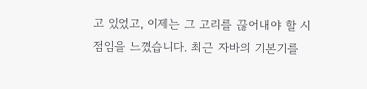고 있었고, 이제는 그 고리를 끊어내야 할 시점임을 느꼈습니다. 최근 자바의 기본기를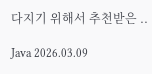다지기 위해서 추천받은 ..

Java 2026.03.09